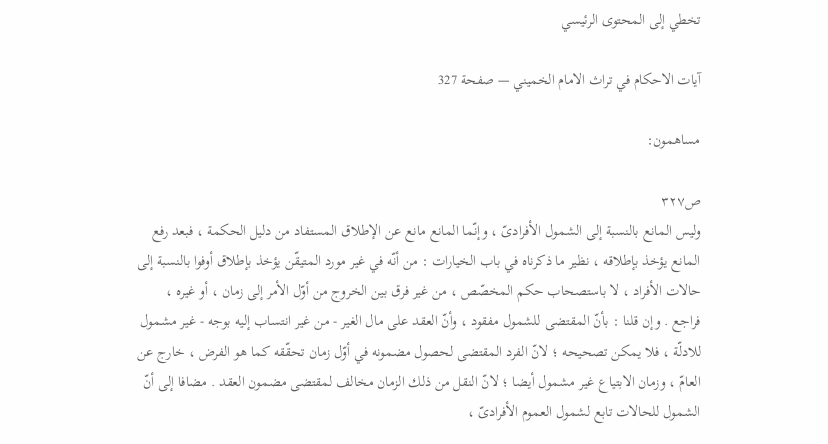تخطي إلى المحتوى الرئيسي

آيات الاحكام في تراث الامام الخميني — صفحة 327

مساهمون:

ص٣٢٧
وليس المانع بالنسبة إلى الشمول الأفرادىّ ، وإنّما المانع مانع عن الإطلاق المستفاد من دليل الحكمة ، فبعد رفع المانع يؤخذ بإطلاقه ، نظير ما ذكرناه في باب الخيارات : من أنّه في غير مورد المتيقّن يؤخذ بإطلاق أوفوا بالنسبة إلى حالات الأفراد ، لا باستصحاب حكم المخصّص ، من غير فرق بين الخروج من أوّل الأمر إلى زمان ، أو غيره ، فراجع . وإن قلنا : بأنّ المقتضى للشمول مفقود ، وأنّ العقد على مال الغير - من غير انتساب إليه بوجه - غير مشمول للادلّة ، فلا يمكن تصحيحه ؛ لانّ الفرد المقتضى لحصول مضمونه في أوّل زمان تحقّقه كما هو الفرض ، خارج عن العامّ ، وزمان الابتياع غير مشمول أيضا ؛ لانّ النقل من ذلك الزمان مخالف لمقتضى مضمون العقد . مضافا إلى أنّ الشمول للحالات تابع لشمول العموم الأفرادىّ ،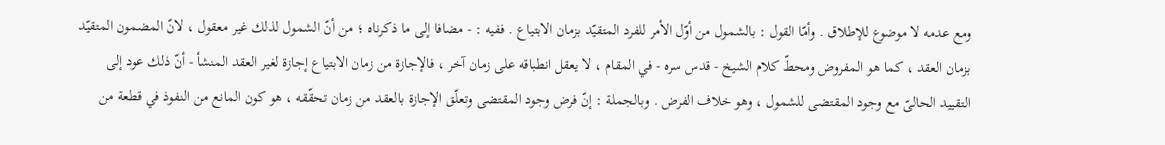ومع عدمه لا موضوع للإطلاق . وأمّا القول : بالشمول من أوّل الأمر للفرد المتقيّد بزمان الابتياع . ففيه : - مضافا إلى ما ذكرناه ؛ من أنّ الشمول لذلك غير معقول ، لانّ المضمون المتقيّد بزمان العقد ، كما هو المفروض ومحطّ كلام الشيخ - قدس سره - في المقام ، لا يعقل انطباقه على زمان آخر ، فالإجازة من زمان الابتياع إجازة لغير العقد المنشأ - أنّ ذلك عود إلى التقييد الحالىّ مع وجود المقتضى للشمول ، وهو خلاف الفرض . وبالجملة : إنّ فرض وجود المقتضى وتعلّق الإجازة بالعقد من زمان تحقّقه ، هو كون المانع من النفوذ في قطعة من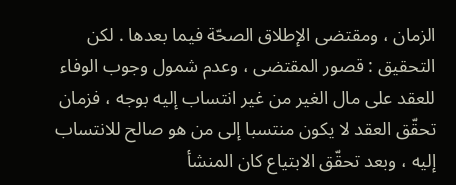الزمان ، ومقتضى الإطلاق الصحّة فيما بعدها . لكن التحقيق : قصور المقتضى ، وعدم شمول وجوب الوفاء للعقد على مال الغير من غير انتساب إليه بوجه ، فزمان تحقّق العقد لا يكون منتسبا إلى من هو صالح للانتساب إليه ، وبعد تحقّق الابتياع كان المنشأ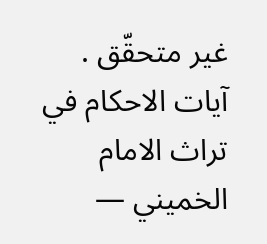غير متحقّق .
آيات الاحكام في تراث الامام الخميني —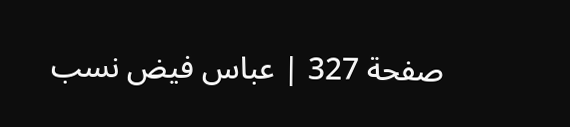صفحة 327 | عباس فيض نسب